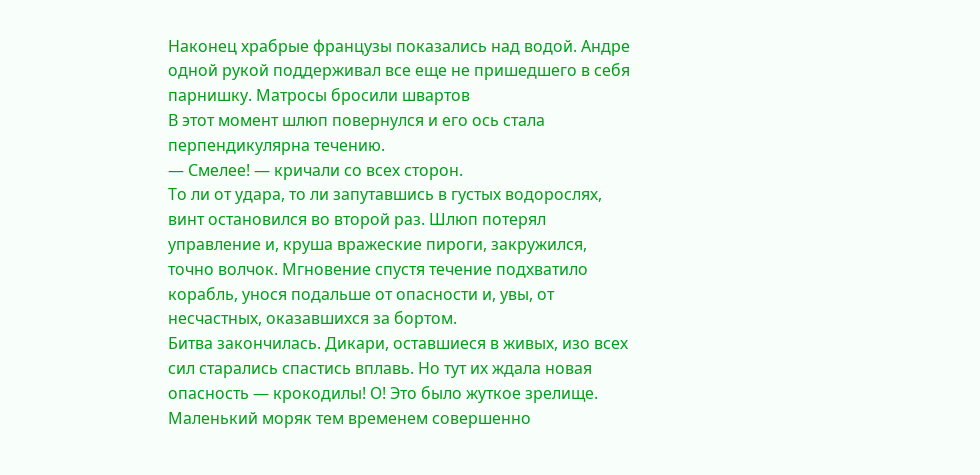Наконец храбрые французы показались над водой. Андре одной рукой поддерживал все еще не пришедшего в себя парнишку. Матросы бросили швартов
В этот момент шлюп повернулся и его ось стала перпендикулярна течению.
— Смелее! — кричали со всех сторон.
То ли от удара, то ли запутавшись в густых водорослях, винт остановился во второй раз. Шлюп потерял управление и, круша вражеские пироги, закружился, точно волчок. Мгновение спустя течение подхватило корабль, унося подальше от опасности и, увы, от несчастных, оказавшихся за бортом.
Битва закончилась. Дикари, оставшиеся в живых, изо всех сил старались спастись вплавь. Но тут их ждала новая опасность — крокодилы! О! Это было жуткое зрелище.
Маленький моряк тем временем совершенно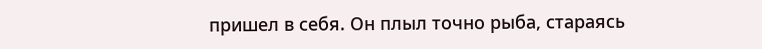пришел в себя. Он плыл точно рыба, стараясь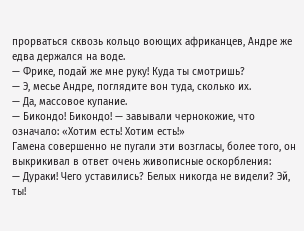прорваться сквозь кольцо воющих африканцев, Андре же едва держался на воде.
— Фрике, подай же мне руку! Куда ты смотришь?
— Э, месье Андре, поглядите вон туда, сколько их.
— Да, массовое купание.
— Бикондо! Бикондо! — завывали чернокожие, что означало: «Хотим есть! Хотим есть!»
Гамена совершенно не пугали эти возгласы, более того, он выкрикивал в ответ очень живописные оскорбления:
— Дураки! Чего уставились? Белых никогда не видели? Эй, ты!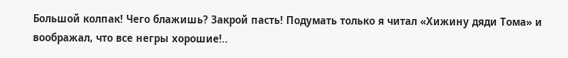Большой колпак! Чего блажишь? Закрой пасть! Подумать только я читал «Хижину дяди Тома» и воображал, что все негры хорошие!..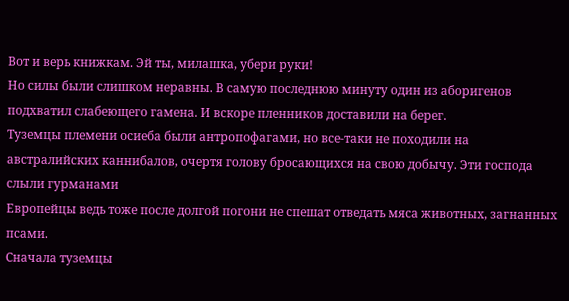Вот и верь книжкам. Эй ты, милашка, убери руки!
Но силы были слишком неравны. В самую последнюю минуту один из аборигенов подхватил слабеющего гамена. И вскоре пленников доставили на берег.
Туземцы племени осиеба были антропофагами, но все-таки не походили на австралийских каннибалов, очертя голову бросающихся на свою добычу. Эти господа слыли гурманами
Европейцы ведь тоже после долгой погони не спешат отведать мяса животных, загнанных псами.
Сначала туземцы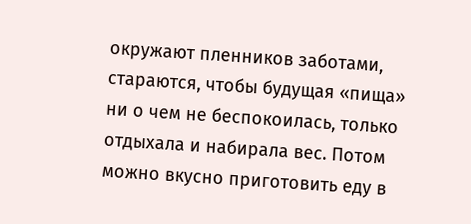окружают пленников заботами, стараются, чтобы будущая «пища» ни о чем не беспокоилась, только отдыхала и набирала вес. Потом можно вкусно приготовить еду в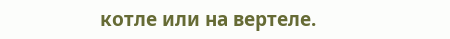котле или на вертеле.